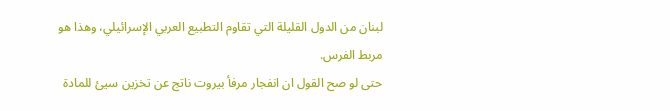لبنان من الدول القليلة التي تقاوم التطبيع العربي الإسرائيلي، وهذا هو مربط الفرس.
حتى لو صح القول ان انفجار مرفأ بيروت ناتج عن تخزين سيئ للمادة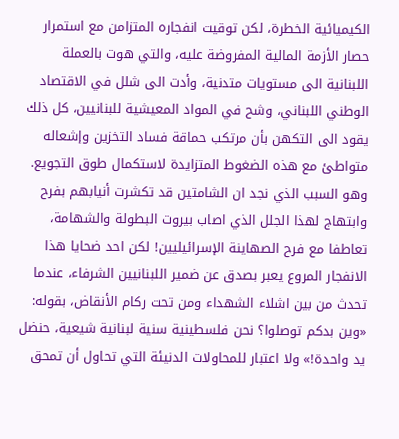الكيميائية الخطرة، لكن توقيت انفجاره المتزامن مع استمرار حصار الأزمة المالية المفروضة عليه، والتي هوت بالعملة اللبنانية الى مستويات متدنية، وأدت الى شلل في الاقتصاد الوطني اللبناني، وشح في المواد المعيشية للبنانيين، كل ذلك يقود الى التكهن بأن مرتكب حماقة فساد التخزين وإشعاله متواطئ مع هذه الضغوط المتزايدة لاستكمال طوق التجويع.
وهو السبب الذي نجد ان الشامتين قد تكشرت أنيابهم بفرح وابتهاج لهذا الجلل الذي اصاب بيروت البطولة والشهامة، تعاطفا مع فرح الصهاينة الإسرائيليين! لكن احد ضحايا هذا الانفجار المروع يعبر بصدق عن ضمير اللبنانيين الشرفاء، عندما تحدث من بين اشلاء الشهداء ومن تحت ركام الأنقاض، بقوله: «وين بدكم توصلوا؟ نحن فلسطينية سنية لبنانية شيعية، حنضل يد واحدة!» ولا اعتبار للمحاولات الدنيئة التي تحاول أن تمحق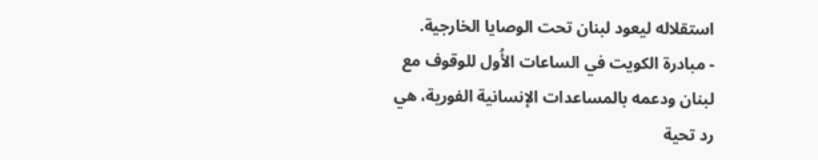استقلاله ليعود لبنان تحت الوصايا الخارجية.
- مبادرة الكويت في الساعات الأُول للوقوف مع لبنان ودعمه بالمساعدات الإنسانية الفورية، هي رد تحية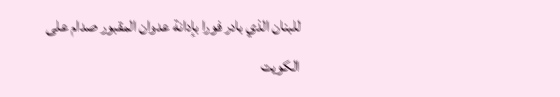للبنان الذي بادر فورا بإدانة عدوان المقبور صدام على الكويت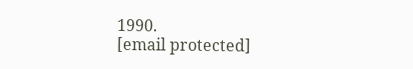1990.
[email protected]